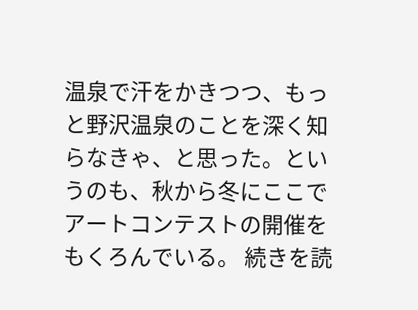温泉で汗をかきつつ、もっと野沢温泉のことを深く知らなきゃ、と思った。というのも、秋から冬にここでアートコンテストの開催をもくろんでいる。 続きを読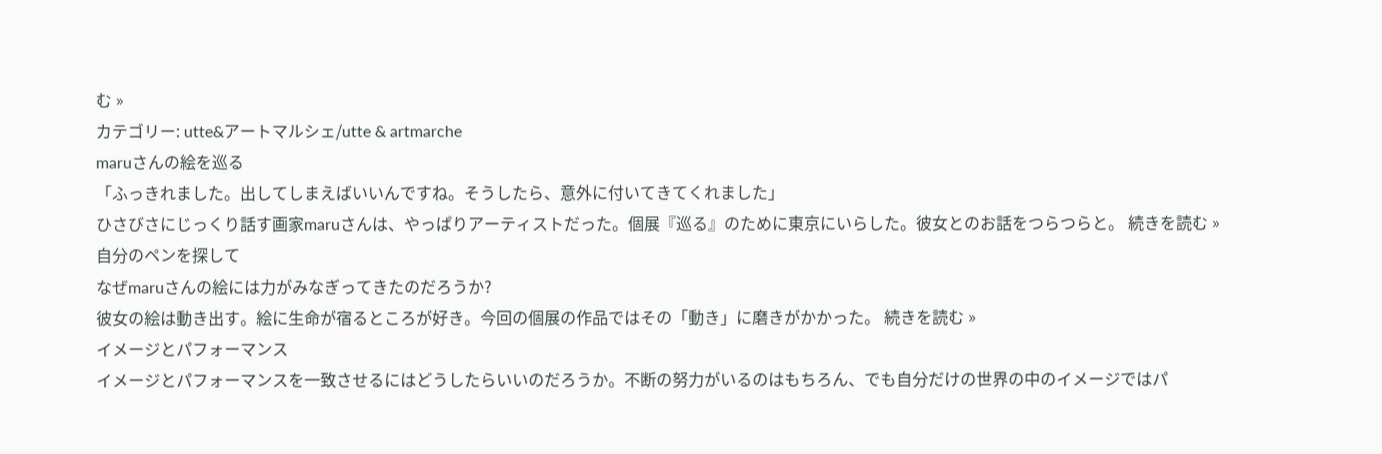む »
カテゴリー: utte&アートマルシェ/utte & artmarche
maruさんの絵を巡る
「ふっきれました。出してしまえばいいんですね。そうしたら、意外に付いてきてくれました」
ひさびさにじっくり話す画家maruさんは、やっぱりアーティストだった。個展『巡る』のために東京にいらした。彼女とのお話をつらつらと。 続きを読む »
自分のペンを探して
なぜmaruさんの絵には力がみなぎってきたのだろうか?
彼女の絵は動き出す。絵に生命が宿るところが好き。今回の個展の作品ではその「動き」に磨きがかかった。 続きを読む »
イメージとパフォーマンス
イメージとパフォーマンスを一致させるにはどうしたらいいのだろうか。不断の努力がいるのはもちろん、でも自分だけの世界の中のイメージではパ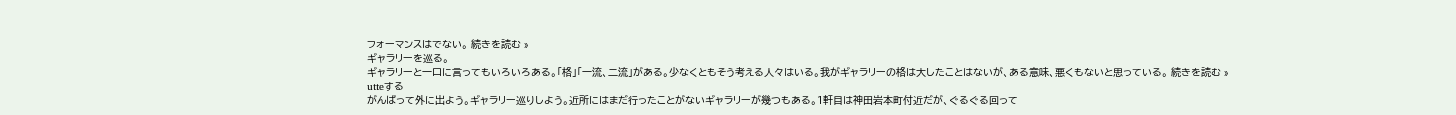フォーマンスはでない。 続きを読む »
ギャラリーを巡る。
ギャラリーと一口に言ってもいろいろある。「格」「一流、二流」がある。少なくともそう考える人々はいる。我がギャラリーの格は大したことはないが、ある意味、悪くもないと思っている。 続きを読む »
utteする
がんばって外に出よう。ギャラリー巡りしよう。近所にはまだ行ったことがないギャラリーが幾つもある。1軒目は神田岩本町付近だが、ぐるぐる回って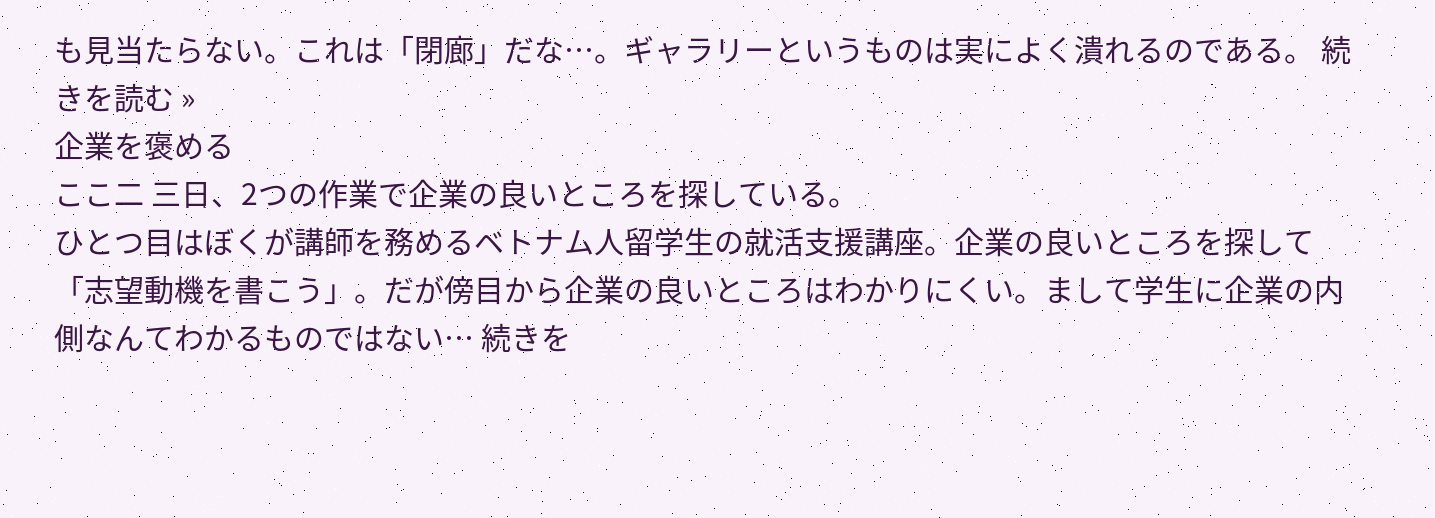も見当たらない。これは「閉廊」だな…。ギャラリーというものは実によく潰れるのである。 続きを読む »
企業を褒める
ここ二 三日、2つの作業で企業の良いところを探している。
ひとつ目はぼくが講師を務めるベトナム人留学生の就活支援講座。企業の良いところを探して「志望動機を書こう」。だが傍目から企業の良いところはわかりにくい。まして学生に企業の内側なんてわかるものではない… 続きを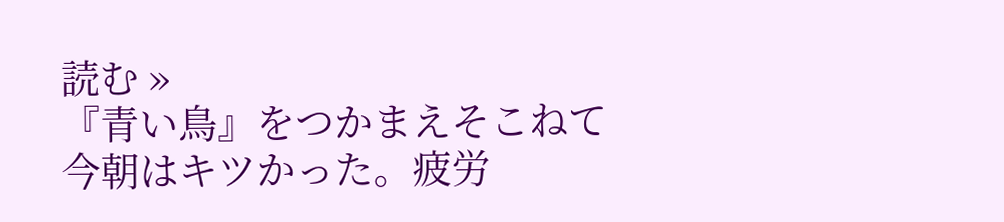読む »
『青い鳥』をつかまえそこねて
今朝はキツかった。疲労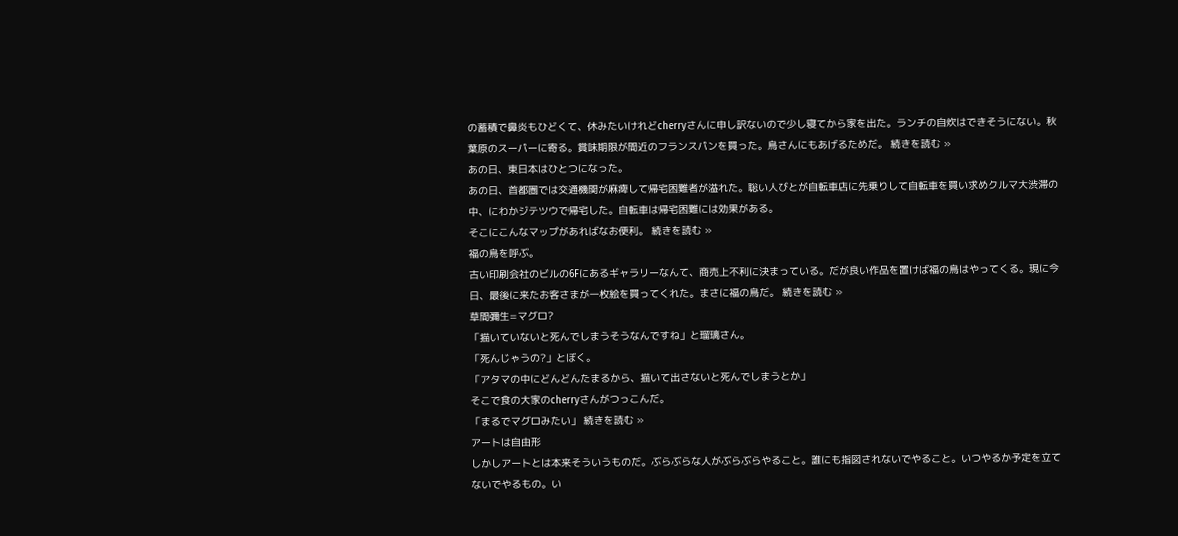の蓄積で鼻炎もひどくて、休みたいけれどcherryさんに申し訳ないので少し寝てから家を出た。ランチの自炊はできそうにない。秋葉原のスーパーに寄る。賞味期限が間近のフランスパンを買った。鳥さんにもあげるためだ。 続きを読む »
あの日、東日本はひとつになった。
あの日、首都圏では交通機関が麻痺して帰宅困難者が溢れた。聡い人びとが自転車店に先乗りして自転車を買い求めクルマ大渋滞の中、にわかジテツウで帰宅した。自転車は帰宅困難には効果がある。
そこにこんなマップがあればなお便利。 続きを読む »
福の鳥を呼ぶ。
古い印刷会社のビルの6Fにあるギャラリーなんて、商売上不利に決まっている。だが良い作品を置けば福の鳥はやってくる。現に今日、最後に来たお客さまが一枚絵を買ってくれた。まさに福の鳥だ。 続きを読む »
草間彌生=マグロ?
「描いていないと死んでしまうそうなんですね」と瑠璃さん。
「死んじゃうの?」とぼく。
「アタマの中にどんどんたまるから、描いて出さないと死んでしまうとか」
そこで食の大家のcherryさんがつっこんだ。
「まるでマグロみたい」 続きを読む »
アートは自由形
しかしアートとは本来そういうものだ。ぶらぶらな人がぶらぶらやること。誰にも指図されないでやること。いつやるか予定を立てないでやるもの。い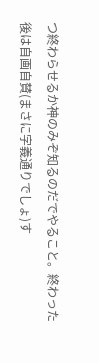つ終わらせるか神のみぞ知るのだでやること。終わった後は自画自賛(まさに字義通りでしょ)す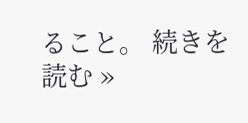ること。 続きを読む »